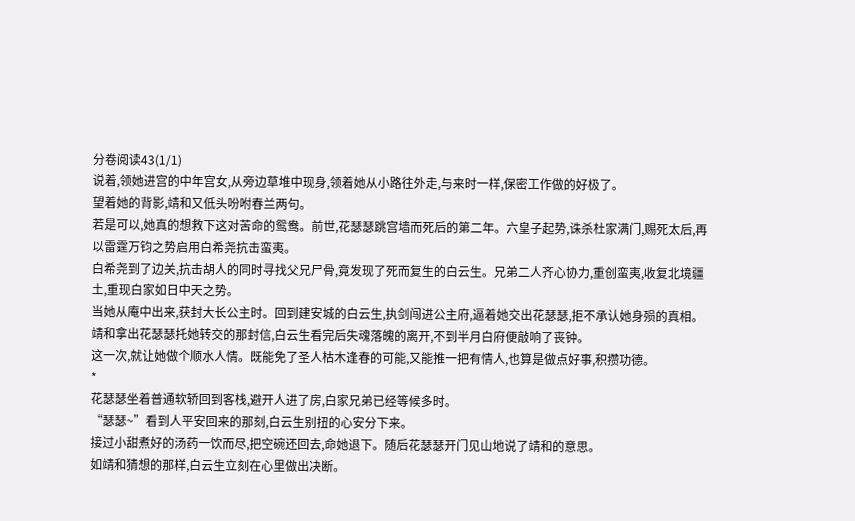分卷阅读43(1/1)
说着,领她进宫的中年宫女,从旁边草堆中现身,领着她从小路往外走,与来时一样,保密工作做的好极了。
望着她的背影,靖和又低头吩咐春兰两句。
若是可以,她真的想救下这对苦命的鸳鸯。前世,花瑟瑟跳宫墙而死后的第二年。六皇子起势,诛杀杜家满门,赐死太后,再以雷霆万钧之势启用白希尧抗击蛮夷。
白希尧到了边关,抗击胡人的同时寻找父兄尸骨,竟发现了死而复生的白云生。兄弟二人齐心协力,重创蛮夷,收复北境疆土,重现白家如日中天之势。
当她从庵中出来,获封大长公主时。回到建安城的白云生,执剑闯进公主府,逼着她交出花瑟瑟,拒不承认她身殒的真相。
靖和拿出花瑟瑟托她转交的那封信,白云生看完后失魂落魄的离开,不到半月白府便敲响了丧钟。
这一次,就让她做个顺水人情。既能免了圣人枯木逢春的可能,又能推一把有情人,也算是做点好事,积攒功德。
*
花瑟瑟坐着普通软轿回到客栈,避开人进了房,白家兄弟已经等候多时。
“瑟瑟~”看到人平安回来的那刻,白云生别扭的心安分下来。
接过小甜煮好的汤药一饮而尽,把空碗还回去,命她退下。随后花瑟瑟开门见山地说了靖和的意思。
如靖和猜想的那样,白云生立刻在心里做出决断。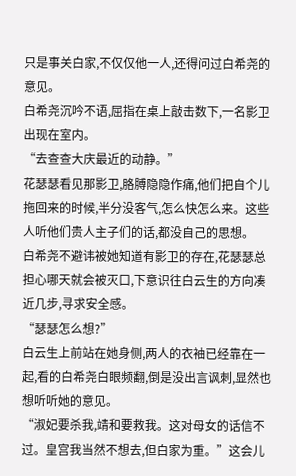只是事关白家,不仅仅他一人,还得问过白希尧的意见。
白希尧沉吟不语,屈指在桌上敲击数下,一名影卫出现在室内。
“去查查大庆最近的动静。”
花瑟瑟看见那影卫,胳膊隐隐作痛,他们把自个儿拖回来的时候,半分没客气,怎么快怎么来。这些人听他们贵人主子们的话,都没自己的思想。
白希尧不避讳被她知道有影卫的存在,花瑟瑟总担心哪天就会被灭口,下意识往白云生的方向凑近几步,寻求安全感。
“瑟瑟怎么想?”
白云生上前站在她身侧,两人的衣袖已经靠在一起,看的白希尧白眼频翻,倒是没出言讽刺,显然也想听听她的意见。
“淑妃要杀我,靖和要救我。这对母女的话信不过。皇宫我当然不想去,但白家为重。”这会儿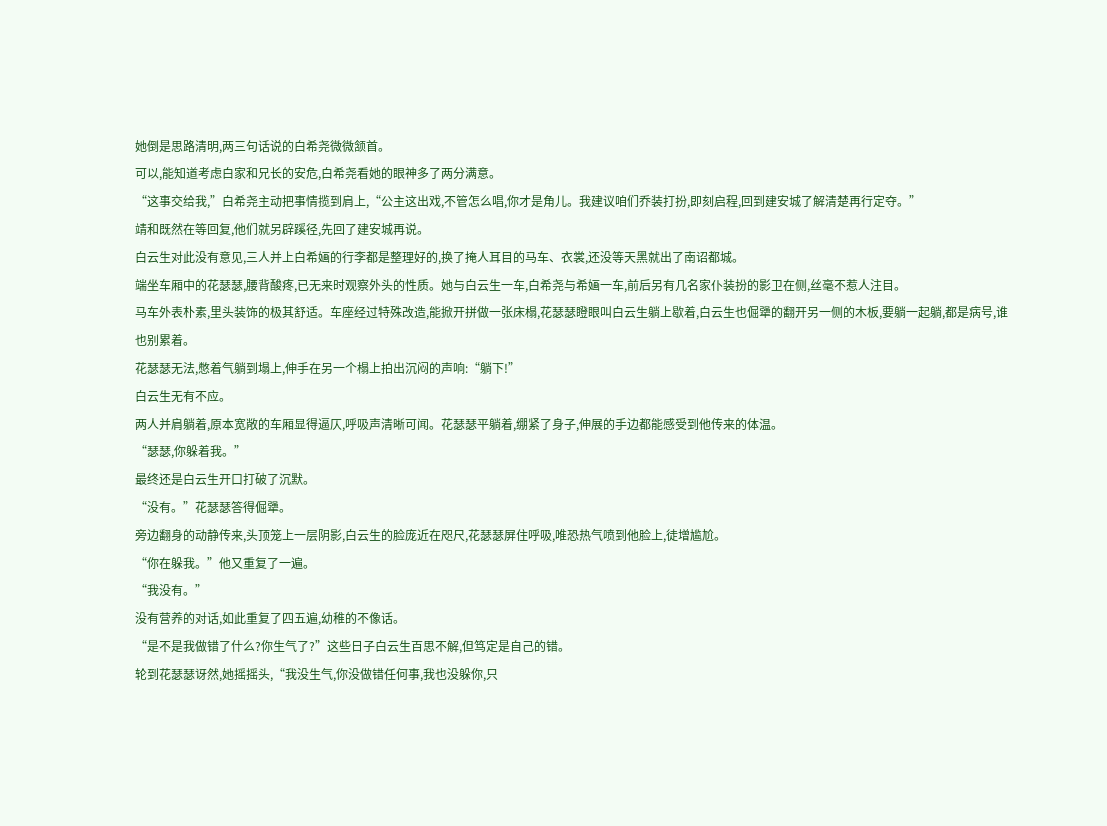她倒是思路清明,两三句话说的白希尧微微颔首。
可以,能知道考虑白家和兄长的安危,白希尧看她的眼神多了两分满意。
“这事交给我,”白希尧主动把事情揽到肩上,“公主这出戏,不管怎么唱,你才是角儿。我建议咱们乔装打扮,即刻启程,回到建安城了解清楚再行定夺。”
靖和既然在等回复,他们就另辟蹊径,先回了建安城再说。
白云生对此没有意见,三人并上白希婳的行李都是整理好的,换了掩人耳目的马车、衣裳,还没等天黑就出了南诏都城。
端坐车厢中的花瑟瑟,腰背酸疼,已无来时观察外头的性质。她与白云生一车,白希尧与希婳一车,前后另有几名家仆装扮的影卫在侧,丝毫不惹人注目。
马车外表朴素,里头装饰的极其舒适。车座经过特殊改造,能掀开拼做一张床榻,花瑟瑟瞪眼叫白云生躺上歇着,白云生也倔犟的翻开另一侧的木板,要躺一起躺,都是病号,谁也别累着。
花瑟瑟无法,憋着气躺到塌上,伸手在另一个榻上拍出沉闷的声响:“躺下!”
白云生无有不应。
两人并肩躺着,原本宽敞的车厢显得逼仄,呼吸声清晰可闻。花瑟瑟平躺着,绷紧了身子,伸展的手边都能感受到他传来的体温。
“瑟瑟,你躲着我。”
最终还是白云生开口打破了沉默。
“没有。”花瑟瑟答得倔犟。
旁边翻身的动静传来,头顶笼上一层阴影,白云生的脸庞近在咫尺,花瑟瑟屏住呼吸,唯恐热气喷到他脸上,徒增尴尬。
“你在躲我。”他又重复了一遍。
“我没有。”
没有营养的对话,如此重复了四五遍,幼稚的不像话。
“是不是我做错了什么?你生气了?”这些日子白云生百思不解,但笃定是自己的错。
轮到花瑟瑟讶然,她摇摇头,“我没生气,你没做错任何事,我也没躲你,只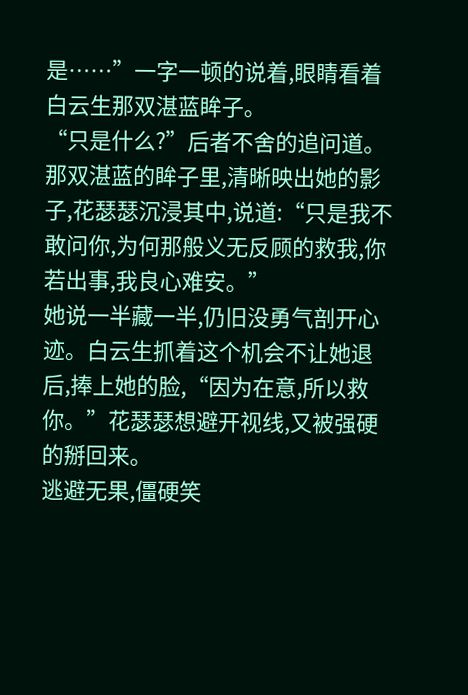是……”一字一顿的说着,眼睛看着白云生那双湛蓝眸子。
“只是什么?”后者不舍的追问道。
那双湛蓝的眸子里,清晰映出她的影子,花瑟瑟沉浸其中,说道:“只是我不敢问你,为何那般义无反顾的救我,你若出事,我良心难安。”
她说一半藏一半,仍旧没勇气剖开心迹。白云生抓着这个机会不让她退后,捧上她的脸,“因为在意,所以救你。”花瑟瑟想避开视线,又被强硬的掰回来。
逃避无果,僵硬笑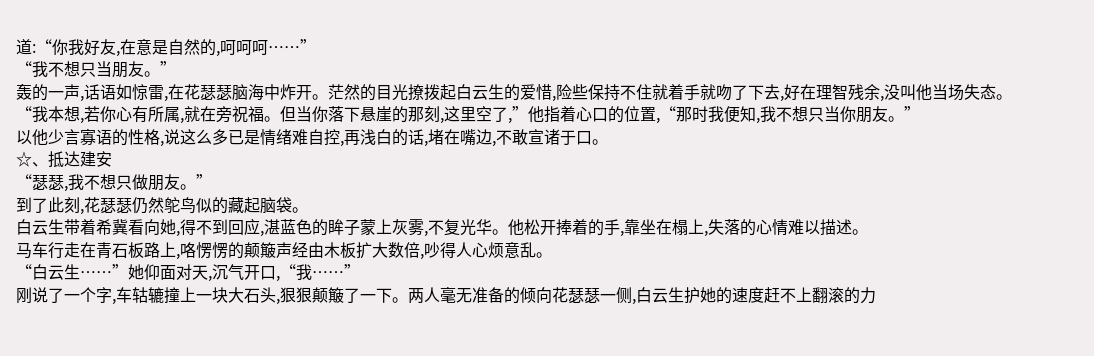道:“你我好友,在意是自然的,呵呵呵……”
“我不想只当朋友。”
轰的一声,话语如惊雷,在花瑟瑟脑海中炸开。茫然的目光撩拨起白云生的爱惜,险些保持不住就着手就吻了下去,好在理智残余,没叫他当场失态。
“我本想,若你心有所属,就在旁祝福。但当你落下悬崖的那刻,这里空了,”他指着心口的位置,“那时我便知,我不想只当你朋友。”
以他少言寡语的性格,说这么多已是情绪难自控,再浅白的话,堵在嘴边,不敢宣诸于口。
☆、抵达建安
“瑟瑟,我不想只做朋友。”
到了此刻,花瑟瑟仍然鸵鸟似的藏起脑袋。
白云生带着希冀看向她,得不到回应,湛蓝色的眸子蒙上灰雾,不复光华。他松开捧着的手,靠坐在榻上,失落的心情难以描述。
马车行走在青石板路上,咯愣愣的颠簸声经由木板扩大数倍,吵得人心烦意乱。
“白云生……”她仰面对天,沉气开口,“我……”
刚说了一个字,车轱辘撞上一块大石头,狠狠颠簸了一下。两人毫无准备的倾向花瑟瑟一侧,白云生护她的速度赶不上翻滚的力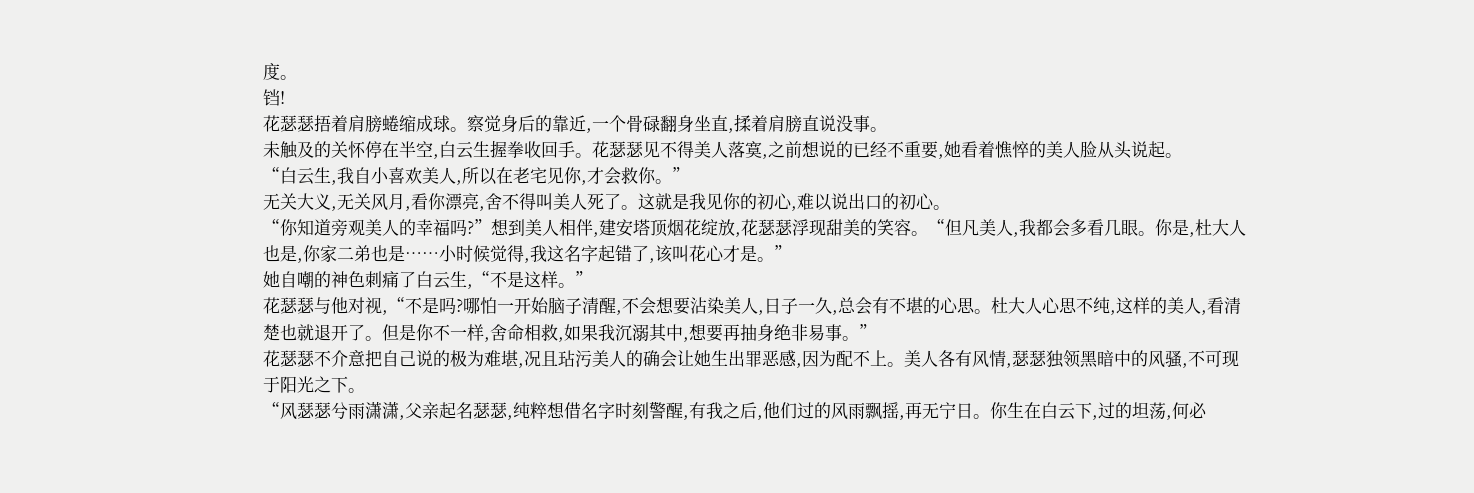度。
铛!
花瑟瑟捂着肩膀蜷缩成球。察觉身后的靠近,一个骨碌翻身坐直,揉着肩膀直说没事。
未触及的关怀停在半空,白云生握拳收回手。花瑟瑟见不得美人落寞,之前想说的已经不重要,她看着憔悴的美人脸从头说起。
“白云生,我自小喜欢美人,所以在老宅见你,才会救你。”
无关大义,无关风月,看你漂亮,舍不得叫美人死了。这就是我见你的初心,难以说出口的初心。
“你知道旁观美人的幸福吗?”想到美人相伴,建安塔顶烟花绽放,花瑟瑟浮现甜美的笑容。“但凡美人,我都会多看几眼。你是,杜大人也是,你家二弟也是……小时候觉得,我这名字起错了,该叫花心才是。”
她自嘲的神色刺痛了白云生,“不是这样。”
花瑟瑟与他对视,“不是吗?哪怕一开始脑子清醒,不会想要沾染美人,日子一久,总会有不堪的心思。杜大人心思不纯,这样的美人,看清楚也就退开了。但是你不一样,舍命相救,如果我沉溺其中,想要再抽身绝非易事。”
花瑟瑟不介意把自己说的极为难堪,况且玷污美人的确会让她生出罪恶感,因为配不上。美人各有风情,瑟瑟独领黑暗中的风骚,不可现于阳光之下。
“风瑟瑟兮雨潇潇,父亲起名瑟瑟,纯粹想借名字时刻警醒,有我之后,他们过的风雨飘摇,再无宁日。你生在白云下,过的坦荡,何必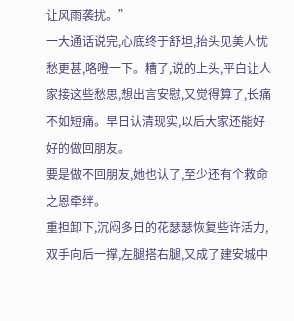让风雨袭扰。”
一大通话说完,心底终于舒坦,抬头见美人忧愁更甚,咯噔一下。糟了,说的上头,平白让人家接这些愁思,想出言安慰,又觉得算了,长痛不如短痛。早日认清现实,以后大家还能好好的做回朋友。
要是做不回朋友,她也认了,至少还有个救命之恩牵绊。
重担卸下,沉闷多日的花瑟瑟恢复些许活力,双手向后一撑,左腿搭右腿,又成了建安城中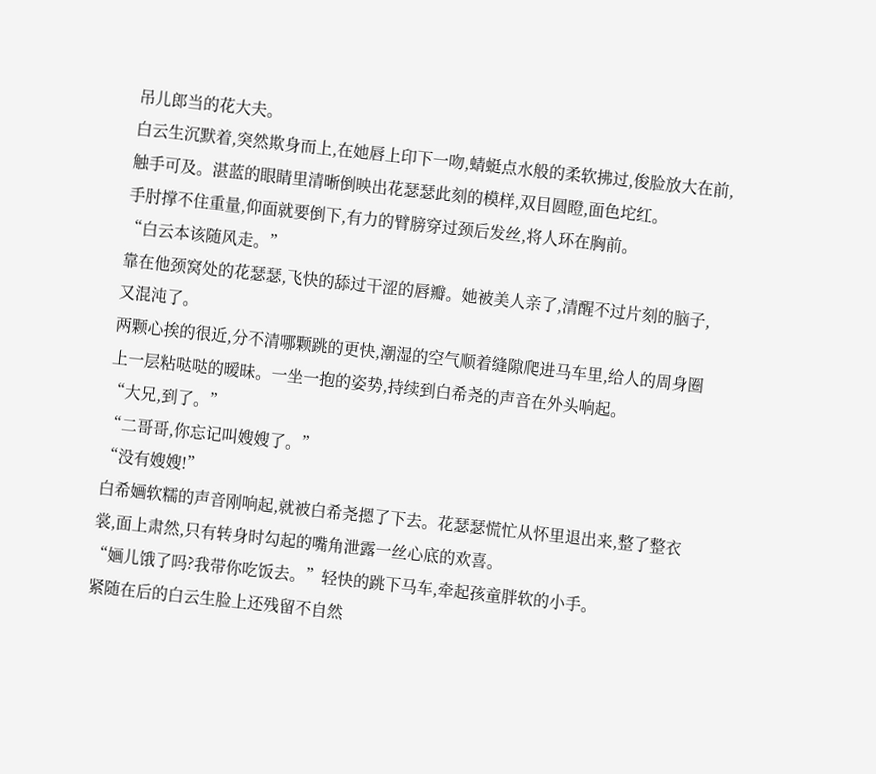吊儿郎当的花大夫。
白云生沉默着,突然欺身而上,在她唇上印下一吻,蜻蜓点水般的柔软拂过,俊脸放大在前,触手可及。湛蓝的眼睛里清晰倒映出花瑟瑟此刻的模样,双目圆瞪,面色坨红。
手肘撑不住重量,仰面就要倒下,有力的臂膀穿过颈后发丝,将人环在胸前。
“白云本该随风走。”
靠在他颈窝处的花瑟瑟,飞快的舔过干涩的唇瓣。她被美人亲了,清醒不过片刻的脑子,又混沌了。
两颗心挨的很近,分不清哪颗跳的更快,潮湿的空气顺着缝隙爬进马车里,给人的周身圈上一层粘哒哒的暧昧。一坐一抱的姿势,持续到白希尧的声音在外头响起。
“大兄,到了。”
“二哥哥,你忘记叫嫂嫂了。”
“没有嫂嫂!”
白希婳软糯的声音刚响起,就被白希尧摁了下去。花瑟瑟慌忙从怀里退出来,整了整衣裳,面上肃然,只有转身时勾起的嘴角泄露一丝心底的欢喜。
“婳儿饿了吗?我带你吃饭去。”轻快的跳下马车,牵起孩童胖软的小手。
紧随在后的白云生脸上还残留不自然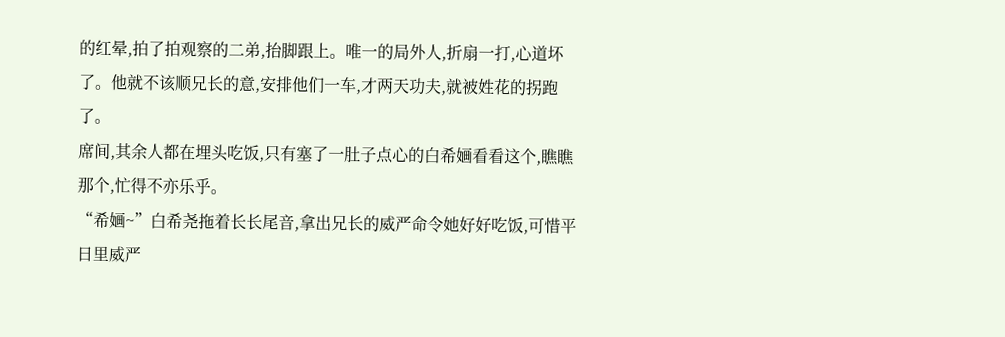的红晕,拍了拍观察的二弟,抬脚跟上。唯一的局外人,折扇一打,心道坏了。他就不该顺兄长的意,安排他们一车,才两天功夫,就被姓花的拐跑了。
席间,其余人都在埋头吃饭,只有塞了一肚子点心的白希婳看看这个,瞧瞧那个,忙得不亦乐乎。
“希婳~”白希尧拖着长长尾音,拿出兄长的威严命令她好好吃饭,可惜平日里威严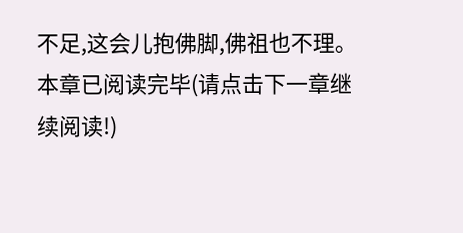不足,这会儿抱佛脚,佛祖也不理。
本章已阅读完毕(请点击下一章继续阅读!)